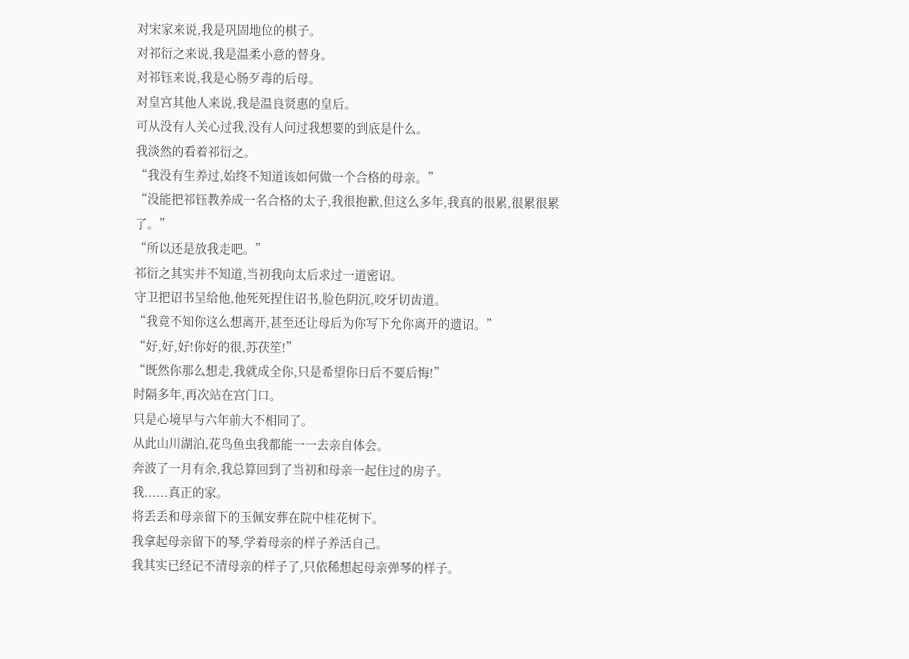对宋家来说,我是巩固地位的棋子。
对祁衍之来说,我是温柔小意的替身。
对祁钰来说,我是心肠歹毒的后母。
对皇宫其他人来说,我是温良贤惠的皇后。
可从没有人关心过我,没有人问过我想要的到底是什么。
我淡然的看着祁衍之。
“我没有生养过,始终不知道该如何做一个合格的母亲。”
“没能把祁钰教养成一名合格的太子,我很抱歉,但这么多年,我真的很累,很累很累了。”
“所以还是放我走吧。”
祁衍之其实并不知道,当初我向太后求过一道密诏。
守卫把诏书呈给他,他死死捏住诏书,脸色阴沉,咬牙切齿道。
“我竟不知你这么想离开,甚至还让母后为你写下允你离开的遗诏。”
“好,好,好!你好的很,苏茯笙!”
“既然你那么想走,我就成全你,只是希望你日后不要后悔!”
时隔多年,再次站在宫门口。
只是心境早与六年前大不相同了。
从此山川湖泊,花鸟鱼虫我都能一一去亲自体会。
奔波了一月有余,我总算回到了当初和母亲一起住过的房子。
我......真正的家。
将丢丢和母亲留下的玉佩安葬在院中桂花树下。
我拿起母亲留下的琴,学着母亲的样子养活自己。
我其实已经记不清母亲的样子了,只依稀想起母亲弹琴的样子。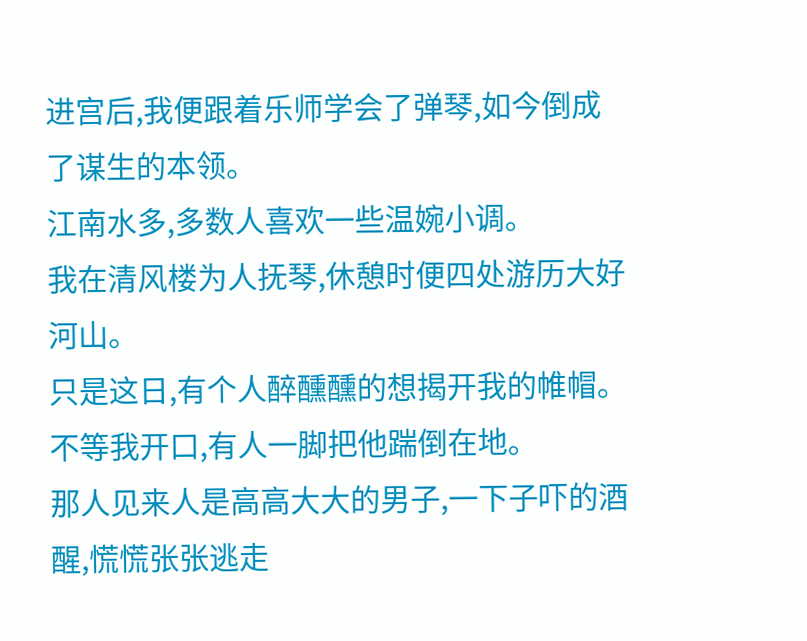进宫后,我便跟着乐师学会了弹琴,如今倒成了谋生的本领。
江南水多,多数人喜欢一些温婉小调。
我在清风楼为人抚琴,休憩时便四处游历大好河山。
只是这日,有个人醉醺醺的想揭开我的帷帽。
不等我开口,有人一脚把他踹倒在地。
那人见来人是高高大大的男子,一下子吓的酒醒,慌慌张张逃走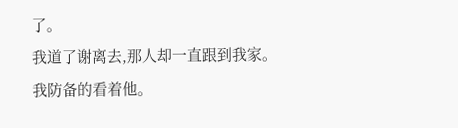了。
我道了谢离去,那人却一直跟到我家。
我防备的看着他。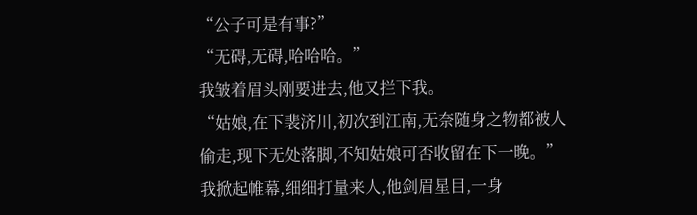“公子可是有事?”
“无碍,无碍,哈哈哈。”
我皱着眉头刚要进去,他又拦下我。
“姑娘,在下裴济川,初次到江南,无奈随身之物都被人偷走,现下无处落脚,不知姑娘可否收留在下一晚。”
我掀起帷幕,细细打量来人,他剑眉星目,一身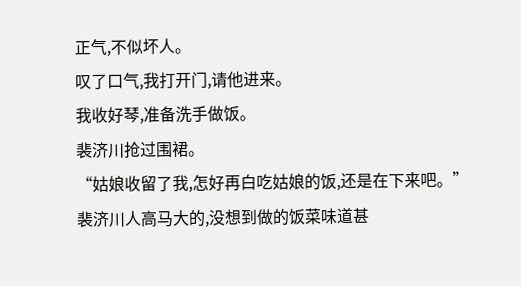正气,不似坏人。
叹了口气,我打开门,请他进来。
我收好琴,准备洗手做饭。
裴济川抢过围裙。
“姑娘收留了我,怎好再白吃姑娘的饭,还是在下来吧。”
裴济川人高马大的,没想到做的饭菜味道甚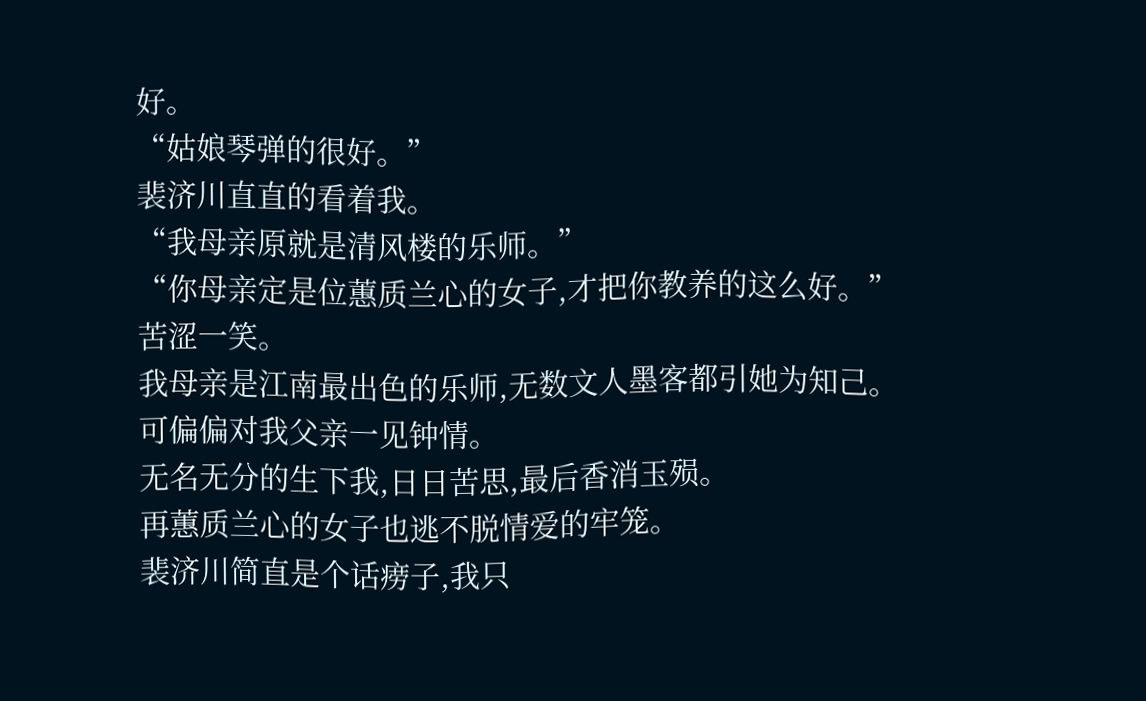好。
“姑娘琴弹的很好。”
裴济川直直的看着我。
“我母亲原就是清风楼的乐师。”
“你母亲定是位蕙质兰心的女子,才把你教养的这么好。”
苦涩一笑。
我母亲是江南最出色的乐师,无数文人墨客都引她为知己。
可偏偏对我父亲一见钟情。
无名无分的生下我,日日苦思,最后香消玉殒。
再蕙质兰心的女子也逃不脱情爱的牢笼。
裴济川简直是个话痨子,我只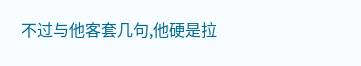不过与他客套几句,他硬是拉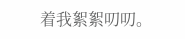着我絮絮叨叨。